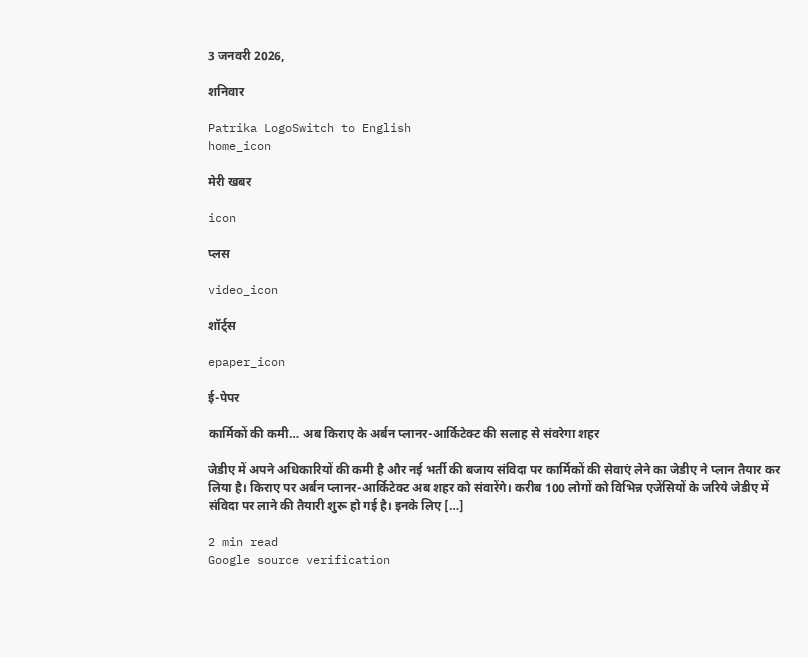3 जनवरी 2026,

शनिवार

Patrika LogoSwitch to English
home_icon

मेरी खबर

icon

प्लस

video_icon

शॉर्ट्स

epaper_icon

ई-पेपर

कार्मिकों की कमी… अब किराए के अर्बन प्लानर-आर्किटेक्ट की सलाह से संवरेगा शहर

जेडीए में अपने अधिकारियों की कमी है और नई भर्ती की बजाय संविदा पर कार्मिकों की सेवाएं लेने का जेडीए ने प्लान तैयार कर लिया है। किराए पर अर्बन प्लानर-आर्किटेक्ट अब शहर को संवारेंगे। करीब 100 लोगों को विभिन्न एजेंसियों के जरिये जेडीए में संविदा पर लाने की तैयारी शुरू हो गई है। इनके लिए […]

2 min read
Google source verification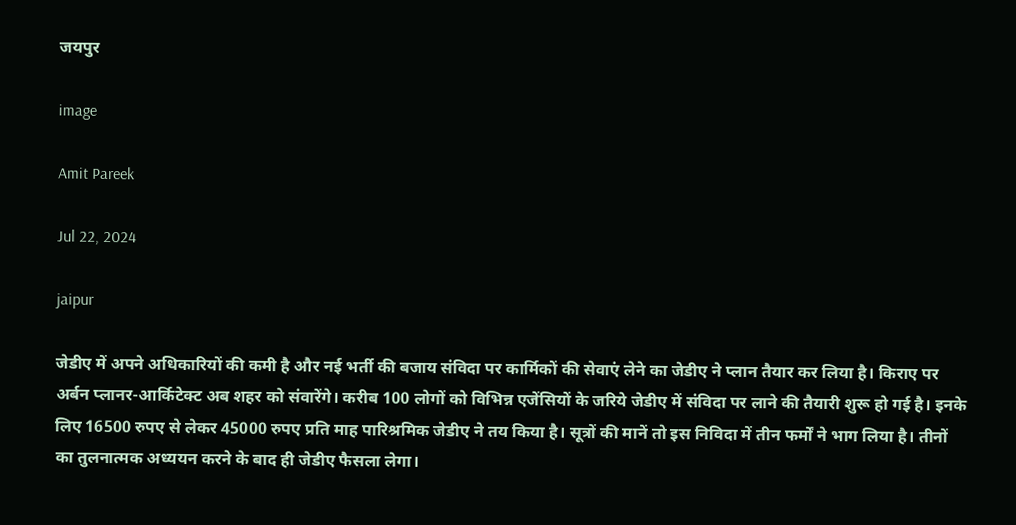जयपुर

image

Amit Pareek

Jul 22, 2024

jaipur

जेडीए में अपने अधिकारियों की कमी है और नई भर्ती की बजाय संविदा पर कार्मिकों की सेवाएं लेने का जेडीए ने प्लान तैयार कर लिया है। किराए पर अर्बन प्लानर-आर्किटेक्ट अब शहर को संवारेंगे। करीब 100 लोगों को विभिन्न एजेंसियों के जरिये जेडीए में संविदा पर लाने की तैयारी शुरू हो गई है। इनके लिए 16500 रुपए से लेकर 45000 रुपए प्रति माह पारिश्रमिक जेडीए ने तय किया है। सूत्रों की मानें तो इस निविदा में तीन फर्मों ने भाग लिया है। तीनों का तुलनात्मक अध्ययन करने के बाद ही जेडीए फैसला लेगा।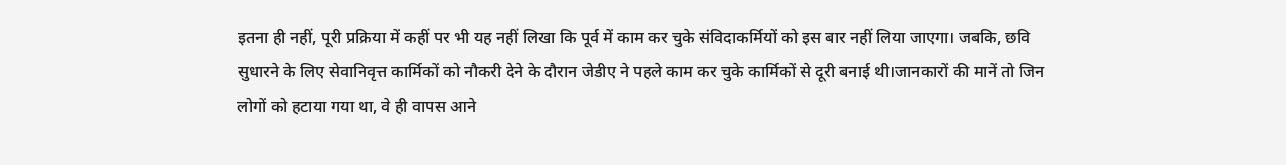इतना ही नहीं, पूरी प्रक्रिया में कहीं पर भी यह नहीं लिखा कि पूर्व में काम कर चुके संविदाकर्मियों को इस बार नहीं लिया जाएगा। जबकि, छवि सुधारने के लिए सेवानिवृत्त कार्मिकों को नौकरी देने के दौरान जेडीए ने पहले काम कर चुके कार्मिकों से दूरी बनाई थी।जानकारों की मानें तो जिन लोगों को हटाया गया था, वे ही वापस आने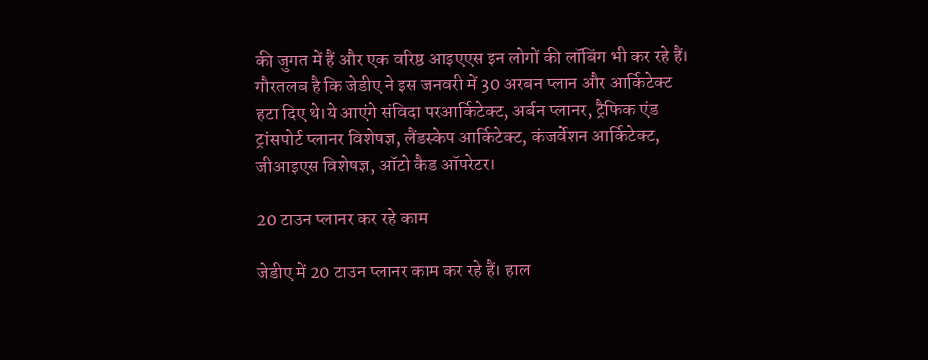की जुगत में हैं और एक वरिष्ठ आइएएस इन लोगों की लॉबिंग भी कर रहे हैं। गौरतलब है कि जेडीए ने इस जनवरी में 30 अरबन प्लान और आर्किटेक्ट हटा दिए थे।ये आएंगे संविदा परआर्किटेक्ट, अर्बन प्लानर, ट्रैफिक एंड ट्रांसपोर्ट प्लानर विशेषज्ञ, लैंडस्केप आर्किटेक्ट, कंजर्वेशन आर्किटेक्ट, जीआइएस विशेषज्ञ, ऑटो कैड ऑपरेटर।

20 टाउन प्लानर कर रहे काम

जेडीए में 20 टाउन प्लानर काम कर रहे हैं। हाल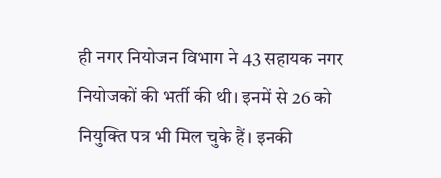ही नगर नियोजन विभाग ने 43 सहायक नगर नियोजकों की भर्ती की थी। इनमें से 26 को नियुक्ति पत्र भी मिल चुके हैं। इनकी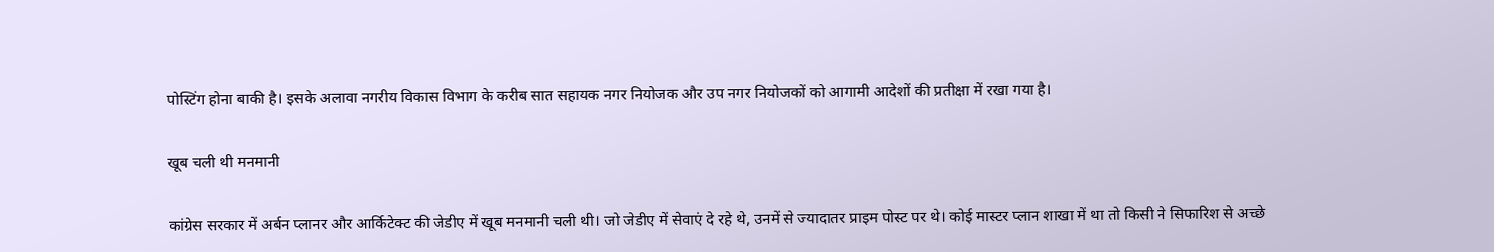पोस्टिंग होना बाकी है। इसके अलावा नगरीय विकास विभाग के करीब सात सहायक नगर नियोजक और उप नगर नियोजकों को आगामी आदेशों की प्रतीक्षा में रखा गया है।

खूब चली थी मनमानी

कांग्रेस सरकार में अर्बन प्लानर और आर्किटेक्ट की जेडीए में खूब मनमानी चली थी। जो जेडीए में सेवाएं दे रहे थे, उनमें से ज्यादातर प्राइम पोस्ट पर थे। कोई मास्टर प्लान शाखा में था तो किसी ने सिफारिश से अच्छे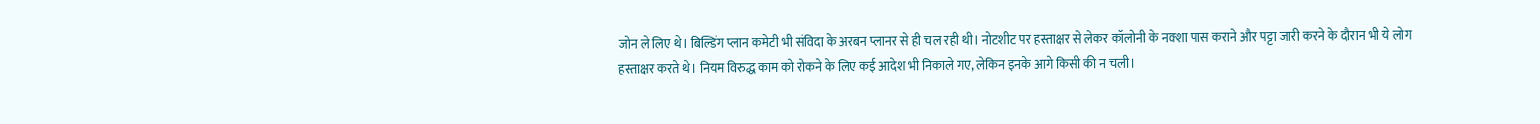जोन ले लिए थे। बिल्डिंग प्लान कमेटी भी संविदा के अरबन प्लानर से ही चल रही थी। नोटशीट पर हस्ताक्षर से लेकर कॉलोनी के नक्शा पास कराने और पट्टा जारी करने के दौरान भी ये लोग हस्ताक्षर करते थे। नियम विरुद्ध काम को रोकने के लिए कई आदेश भी निकाले गए, लेकिन इनके आगे किसी की न चली।